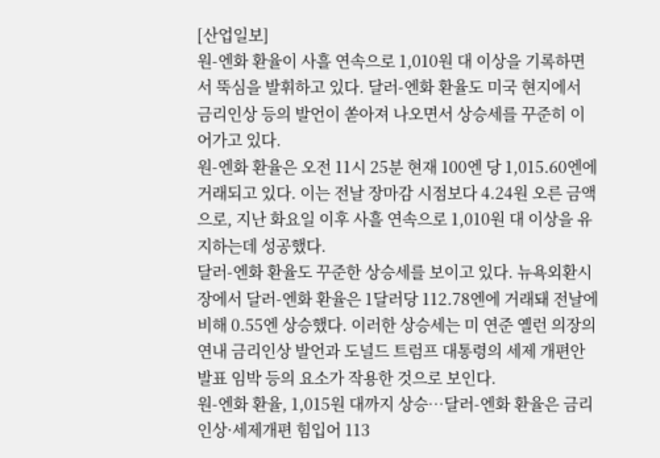[산업일보]
원-엔화 환율이 사흘 연속으로 1,010원 대 이상을 기록하면서 뚝심을 발휘하고 있다. 달러-엔화 환율도 미국 현지에서 금리인상 등의 발언이 쏟아져 나오면서 상승세를 꾸준히 이어가고 있다.
원-엔화 환율은 오전 11시 25분 현재 100엔 당 1,015.60엔에 거래되고 있다. 이는 전날 장마감 시점보다 4.24원 오른 금액으로, 지난 화요일 이후 사흘 연속으로 1,010원 대 이상을 유지하는데 성공했다.
달러-엔화 환율도 꾸준한 상승세를 보이고 있다. 뉴욕외환시장에서 달러-엔화 환율은 1달러당 112.78엔에 거래돼 전날에 비해 0.55엔 상승했다. 이러한 상승세는 미 연준 옐런 의장의 연내 금리인상 발언과 도널드 트럼프 대통령의 세제 개편안 발표 임박 등의 요소가 작용한 것으로 보인다.
원-엔화 환율, 1,015원 대까지 상승…달러-엔화 환율은 금리인상·세제개편 힘입어 113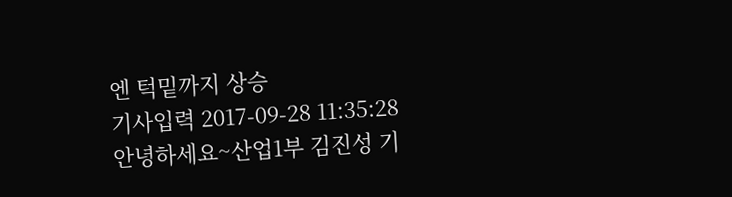엔 턱밑까지 상승
기사입력 2017-09-28 11:35:28
안녕하세요~산업1부 김진성 기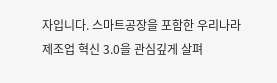자입니다. 스마트공장을 포함한 우리나라 제조업 혁신 3.0을 관심깊게 살펴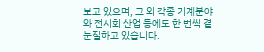보고 있으며, 그 외 각종 기계분야와 전시회 산업 등에도 한 번씩 곁눈질하고 있습니다.